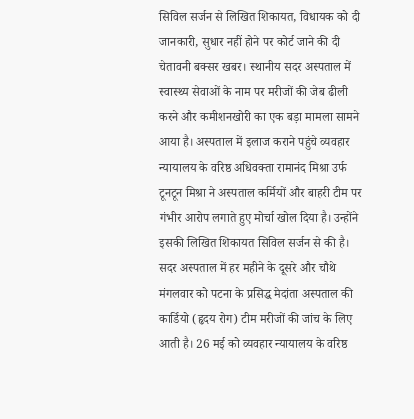सिविल सर्जन से लिखित शिकायत, विधायक को दी जानकारी, सुधार नहीं होने पर कोर्ट जाने की दी चेतावनी बक्सर खबर। स्थानीय सदर अस्पताल में स्वास्थ्य सेवाओं के नाम पर मरीजों की जेब ढीली करने और कमीशनखोरी का एक बड़ा मामला सामने आया है। अस्पताल में इलाज कराने पहुंचे व्यवहार न्यायालय के वरिष्ठ अधिवक्ता रामानंद मिश्रा उर्फ टूनटून मिश्रा ने अस्पताल कर्मियों और बाहरी टीम पर गंभीर आरोप लगाते हुए मोर्चा खोल दिया है। उन्होंने इसकी लिखित शिकायत सिविल सर्जन से की है। सदर अस्पताल में हर महीने के दूसरे और चौथे मंगलवार को पटना के प्रसिद्ध मेदांता अस्पताल की कार्डियो (हृदय रोग) टीम मरीजों की जांच के लिए आती है। 26 मई को व्यवहार न्यायालय के वरिष्ठ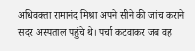अधिवक्ता रामानंद मिश्रा अपने सीने की जांच कराने सदर अस्पताल पहुंचे थे। पर्चा कटवाकर जब वह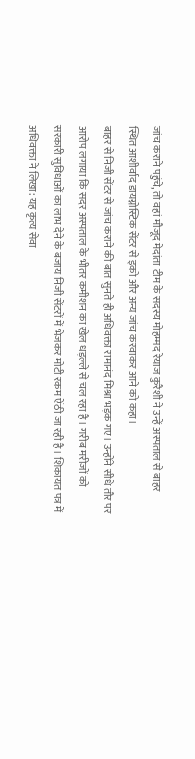जांच कराने पहुंचे, तो वहां मौजूद मेदांता टीम के सदस्य मोहम्मद रेयाज कुरैशी ने उन्हें अस्पताल से बाहर स्थित आशीर्वाद डायग्नोस्टिक सेंटर से इको और अन्य जांच करवाकर आने को कहा।
बाहर से निजी सेंटर से जांच कराने की बात सुनते ही अधिवक्ता रामानंद मिश्रा भड़क गए। उन्होंने सीधे तौर पर आरोप लगाया कि सदर अस्पताल के भीतर कमीशन का खेल धड़ल्ले से चल रहा है। गरीब मरीजों को सरकारी सुविधाओं का लाभ देने के बजाय निजी सेंटरों में भेजकर मोटी रकम ऐंठी जा रही है। शिकायत पत्र में अधिवक्ता ने लिखा: यह कृत्य सेवा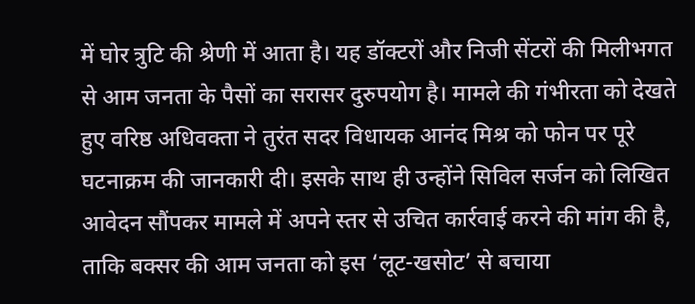में घोर त्रुटि की श्रेणी में आता है। यह डॉक्टरों और निजी सेंटरों की मिलीभगत से आम जनता के पैसों का सरासर दुरुपयोग है। मामले की गंभीरता को देखते हुए वरिष्ठ अधिवक्ता ने तुरंत सदर विधायक आनंद मिश्र को फोन पर पूरे घटनाक्रम की जानकारी दी। इसके साथ ही उन्होंने सिविल सर्जन को लिखित आवेदन सौंपकर मामले में अपने स्तर से उचित कार्रवाई करने की मांग की है, ताकि बक्सर की आम जनता को इस ‘लूट-खसोट’ से बचाया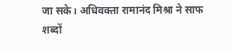जा सके। अधिवक्ता रामानंद मिश्रा ने साफ शब्दों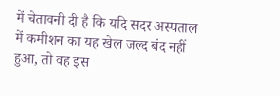में चेतावनी दी है कि यदि सदर अस्पताल में कमीशन का यह खेल जल्द बंद नहीं हुआ, तो वह इस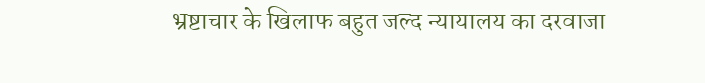भ्रष्टाचार के खिलाफ बहुत जल्द न्यायालय का दरवाजा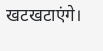खटखटाएंगे।